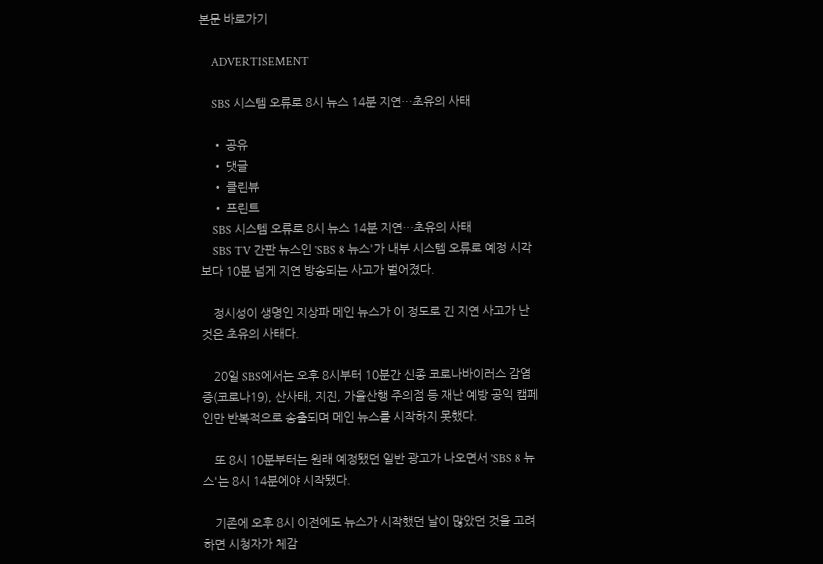본문 바로가기

    ADVERTISEMENT

    SBS 시스템 오류로 8시 뉴스 14분 지연…초유의 사태

    • 공유
    • 댓글
    • 클린뷰
    • 프린트
    SBS 시스템 오류로 8시 뉴스 14분 지연…초유의 사태
    SBS TV 간판 뉴스인 'SBS 8 뉴스'가 내부 시스템 오류로 예정 시각보다 10분 넘게 지연 방송되는 사고가 벌어졌다.

    정시성이 생명인 지상파 메인 뉴스가 이 정도로 긴 지연 사고가 난 것은 초유의 사태다.

    20일 SBS에서는 오후 8시부터 10분간 신종 코로나바이러스 감염증(코로나19), 산사태, 지진, 가을산행 주의점 등 재난 예방 공익 캠페인만 반복적으로 송출되며 메인 뉴스를 시작하지 못했다.

    또 8시 10분부터는 원래 예정됐던 일반 광고가 나오면서 'SBS 8 뉴스'는 8시 14분에야 시작됐다.

    기존에 오후 8시 이전에도 뉴스가 시작했던 날이 많았던 것을 고려하면 시청자가 체감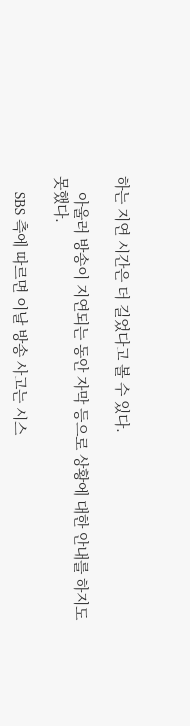하는 지연 시간은 더 길었다고 볼 수 있다.

    아울러 방송이 지연되는 동안 자막 등으로 상황에 대한 안내를 하지도 못했다.

    SBS 측에 따르면 이날 방송 사고는 시스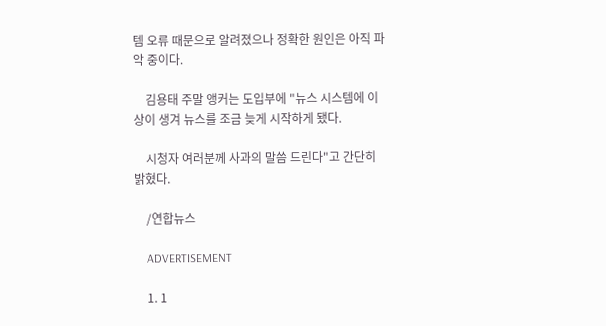템 오류 때문으로 알려졌으나 정확한 원인은 아직 파악 중이다.

    김용태 주말 앵커는 도입부에 "뉴스 시스템에 이상이 생겨 뉴스를 조금 늦게 시작하게 됐다.

    시청자 여러분께 사과의 말씀 드린다"고 간단히 밝혔다.

    /연합뉴스

    ADVERTISEMENT

    1. 1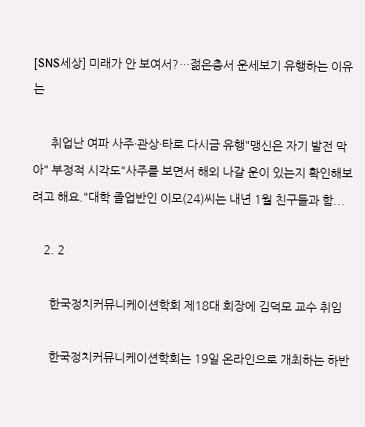[SNS세상] 미래가 안 보여서?…젊은층서 운세보기 유행하는 이유는

      취업난 여파 사주·관상·타로 다시금 유행"맹신은 자기 발전 막아" 부정적 시각도"사주를 보면서 해외 나갈 운이 있는지 확인해보려고 해요."대학 졸업반인 이모(24)씨는 내년 1월 친구들과 함...

    2. 2

      한국정치커뮤니케이션학회 제18대 회장에 김덕모 교수 취임

      한국정치커뮤니케이션학회는 19일 온라인으로 개최하는 하반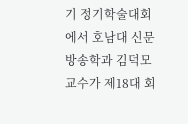기 정기학술대회에서 호남대 신문방송학과 김덕모 교수가 제18대 회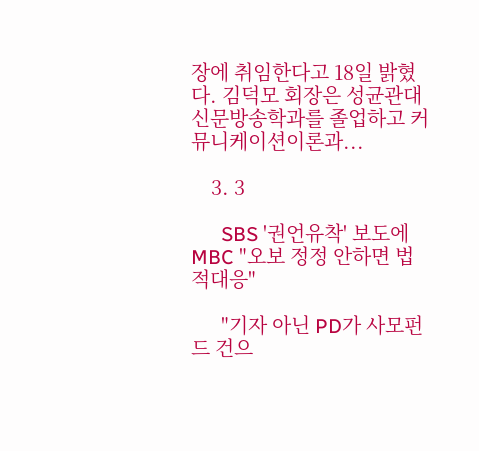장에 취임한다고 18일 밝혔다. 김덕모 회장은 성균관대 신문방송학과를 졸업하고 커뮤니케이션이론과...

    3. 3

      SBS '권언유착' 보도에 MBC "오보 정정 안하면 법적대응"

      "기자 아닌 PD가 사모펀드 건으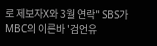로 제보자X와 3월 연락" SBS가 MBC의 이른바 '검언유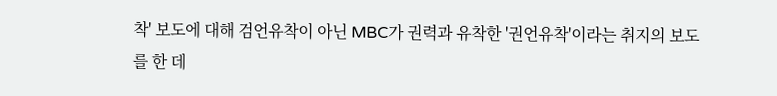착' 보도에 대해 검언유착이 아닌 MBC가 권력과 유착한 '권언유착'이라는 취지의 보도를 한 데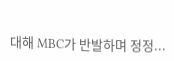대해 MBC가 반발하며 정정...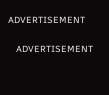ADVERTISEMENT

    ADVERTISEMENT